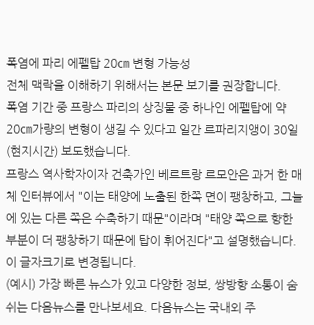폭염에 파리 에펠탑 20㎝ 변형 가능성
전체 맥락을 이해하기 위해서는 본문 보기를 권장합니다.
폭염 기간 중 프랑스 파리의 상징물 중 하나인 에펠탑에 약 20㎝가량의 변형이 생길 수 있다고 일간 르파리지앵이 30일(현지시간) 보도했습니다.
프랑스 역사학자이자 건축가인 베르트랑 르모안은 과거 한 매체 인터뷰에서 "이는 태양에 노출된 한쪽 면이 팽창하고, 그늘에 있는 다른 쪽은 수축하기 때문"이라며 "태양 쪽으로 향한 부분이 더 팽창하기 때문에 탑이 휘어진다"고 설명했습니다.
이 글자크기로 변경됩니다.
(예시) 가장 빠른 뉴스가 있고 다양한 정보, 쌍방향 소통이 숨쉬는 다음뉴스를 만나보세요. 다음뉴스는 국내외 주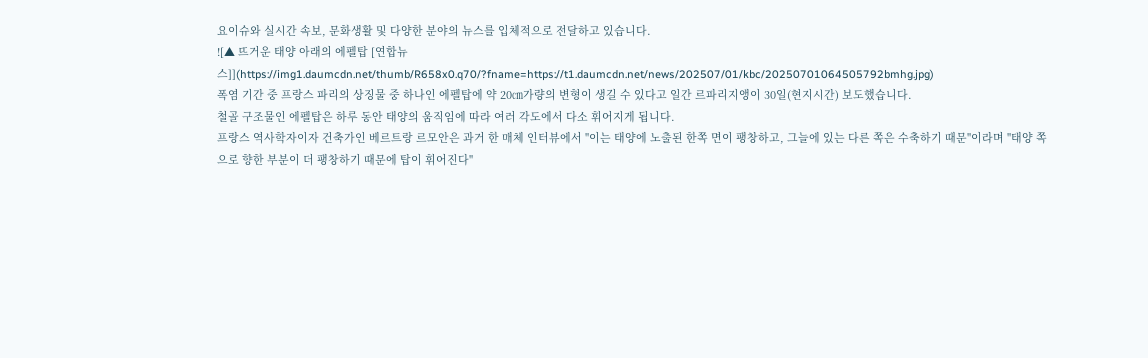요이슈와 실시간 속보, 문화생활 및 다양한 분야의 뉴스를 입체적으로 전달하고 있습니다.
![▲ 뜨거운 태양 아래의 에펠탑 [연합뉴스]](https://img1.daumcdn.net/thumb/R658x0.q70/?fname=https://t1.daumcdn.net/news/202507/01/kbc/20250701064505792bmhg.jpg)
폭염 기간 중 프랑스 파리의 상징물 중 하나인 에펠탑에 약 20㎝가량의 변형이 생길 수 있다고 일간 르파리지앵이 30일(현지시간) 보도했습니다.
철골 구조물인 에펠탑은 하루 동안 태양의 움직임에 따라 여러 각도에서 다소 휘어지게 됩니다.
프랑스 역사학자이자 건축가인 베르트랑 르모안은 과거 한 매체 인터뷰에서 "이는 태양에 노출된 한쪽 면이 팽창하고, 그늘에 있는 다른 쪽은 수축하기 때문"이라며 "태양 쪽으로 향한 부분이 더 팽창하기 때문에 탑이 휘어진다"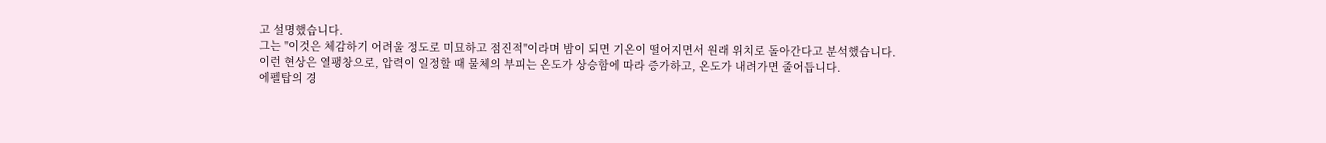고 설명했습니다.
그는 "이것은 체감하기 어려울 정도로 미묘하고 점진적"이라며 밤이 되면 기온이 떨어지면서 원래 위치로 돌아간다고 분석했습니다.
이런 현상은 열팽창으로, 압력이 일정할 때 물체의 부피는 온도가 상승함에 따라 증가하고, 온도가 내려가면 줄어듭니다.
에펠탑의 경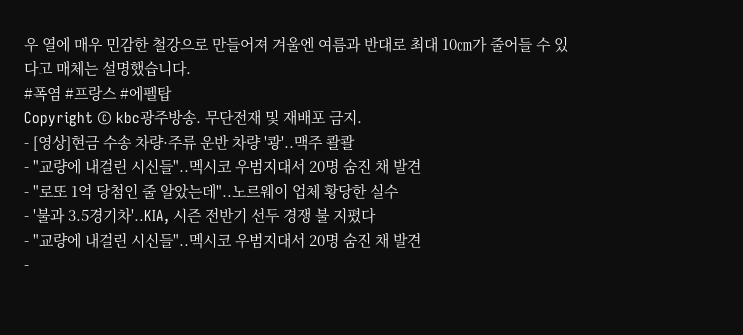우 열에 매우 민감한 철강으로 만들어져 겨울엔 여름과 반대로 최대 10㎝가 줄어들 수 있다고 매체는 설명했습니다.
#폭염 #프랑스 #에펠탑
Copyright © kbc광주방송. 무단전재 및 재배포 금지.
- [영상]현금 수송 차량·주류 운반 차량 '쾅'..맥주 콸콸
- "교량에 내걸린 시신들"..멕시코 우범지대서 20명 숨진 채 발견
- "로또 1억 당첨인 줄 알았는데"..노르웨이 업체 황당한 실수
- '불과 3.5경기차'..KIA, 시즌 전반기 선두 경쟁 불 지폈다
- "교량에 내걸린 시신들"..멕시코 우범지대서 20명 숨진 채 발견
-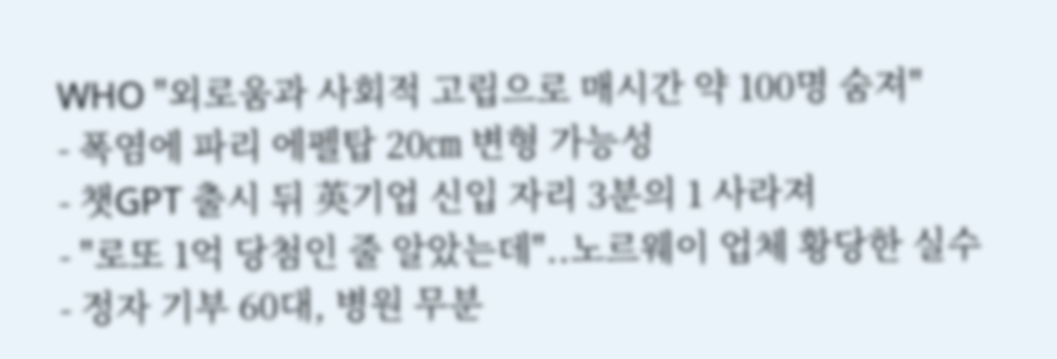WHO "외로움과 사회적 고립으로 매시간 약 100명 숨져"
- 폭염에 파리 에펠탑 20㎝ 변형 가능성
- 챗GPT 출시 뒤 英기업 신입 자리 3분의 1 사라져
- "로또 1억 당첨인 줄 알았는데"..노르웨이 업체 황당한 실수
- 정자 기부 60대, 병원 무분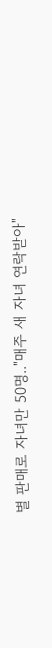별 판매로 자녀만 50명.."매주 새 자녀 연락받아"